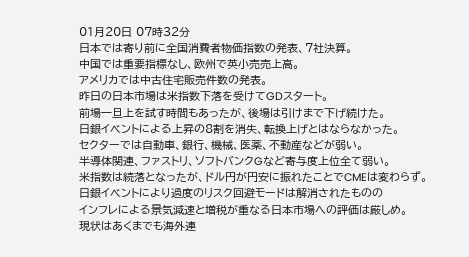01月20日 07時32分
日本では寄り前に全国消費者物価指数の発表、7社決算。
中国では重要指標なし、欧州で英小売売上高。
アメリカでは中古住宅販売件数の発表。
昨日の日本市場は米指数下落を受けてGDスタート。
前場一旦上を試す時間もあったが、後場は引けまで下げ続けた。
日銀イベントによる上昇の8割を消失、転換上げとはならなかった。
セクターでは自動車、銀行、機械、医薬、不動産などが弱い。
半導体関連、ファストリ、ソフトバンクGなど寄与度上位全て弱い。
米指数は続落となったが、ドル円が円安に振れたことでCMEは変わらず。
日銀イベントにより過度のリスク回避モードは解消されたものの
インフレによる景気減速と増税が重なる日本市場への評価は厳しめ。
現状はあくまでも海外連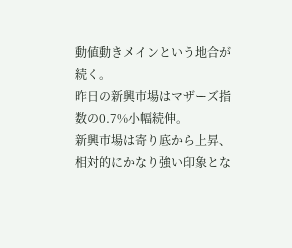動値動きメインという地合が続く。
昨日の新興市場はマザーズ指数の0.7%小幅続伸。
新興市場は寄り底から上昇、相対的にかなり強い印象とな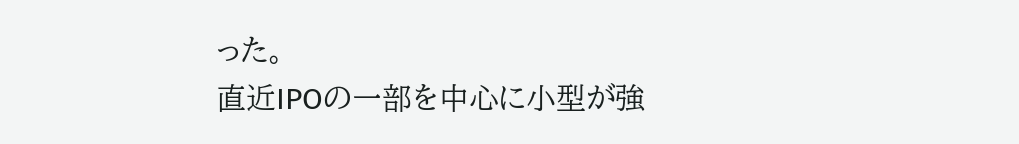った。
直近IPOの一部を中心に小型が強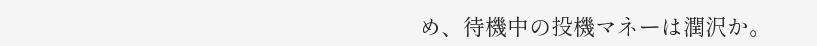め、待機中の投機マネーは潤沢か。